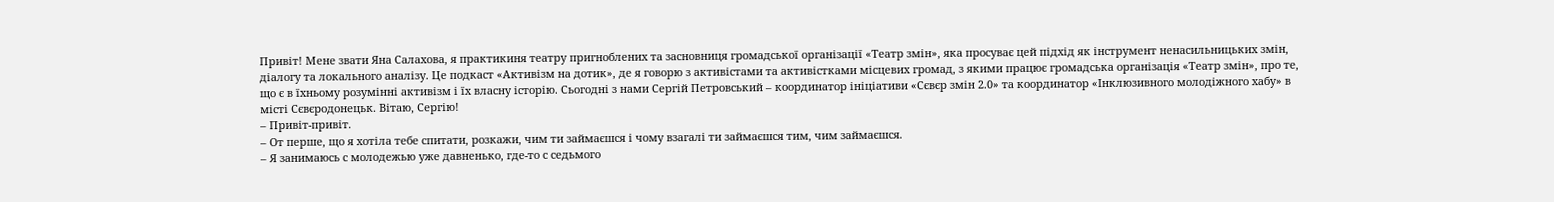Привіт! Мене звати Яна Салахова, я практикиня театру пригноблених та засновниця громадської організації «Театр змін», яка просуває цей підхід як інструмент ненасильницьких змін, діалогу та локального аналізу. Це подкаст «Активізм на дотик», де я говорю з активістами та активістками місцевих громад, з якими працює громадська організація «Театр змін», про те, що є в їхньому розумінні активізм і їх власну історію. Сьогодні з нами Сергій Петровський – координатор ініціативи «Сєвєр змін 2.0» та координатор «Інклюзивного молодіжного хабу» в місті Сєвєродонецьк. Вітаю, Сергію!
– Привіт-привіт.
– От перше, що я хотіла тебе спитати, розкажи, чим ти займаєшся і чому взагалі ти займаєшся тим, чим займаєшся.
– Я занимаюсь с молодежью уже давненько, где-то с седьмого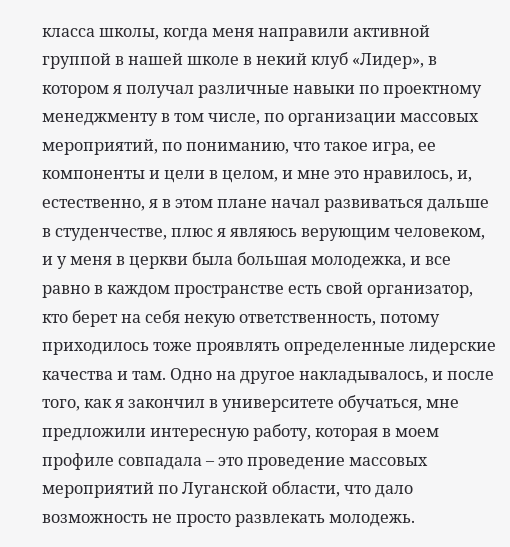класса школы, когда меня направили активной группой в нашей школе в некий клуб «Лидер», в котором я получал различные навыки по проектному менеджменту в том числе, по организации массовых мероприятий, по пониманию, что такое игра, ее компоненты и цели в целом, и мне это нравилось, и, естественно, я в этом плане начал развиваться дальше в студенчестве, плюс я являюсь верующим человеком, и у меня в церкви была большая молодежка, и все равно в каждом пространстве есть свой организатор, кто берет на себя некую ответственность, потому приходилось тоже проявлять определенные лидерские качества и там. Одно на другое накладывалось, и после того, как я закончил в университете обучаться, мне предложили интересную работу, которая в моем профиле совпадала – это проведение массовых мероприятий по Луганской области, что дало возможность не просто развлекать молодежь.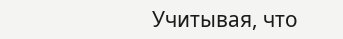Учитывая, что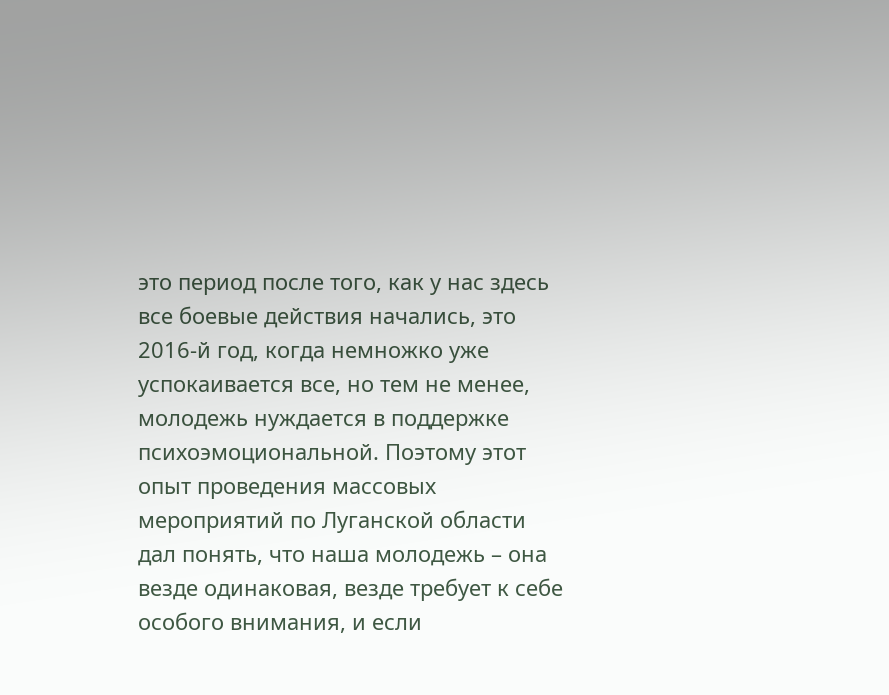это период после того, как у нас здесь все боевые действия начались, это 2016-й год, когда немножко уже успокаивается все, но тем не менее, молодежь нуждается в поддержке психоэмоциональной. Поэтому этот опыт проведения массовых мероприятий по Луганской области дал понять, что наша молодежь – она везде одинаковая, везде требует к себе особого внимания, и если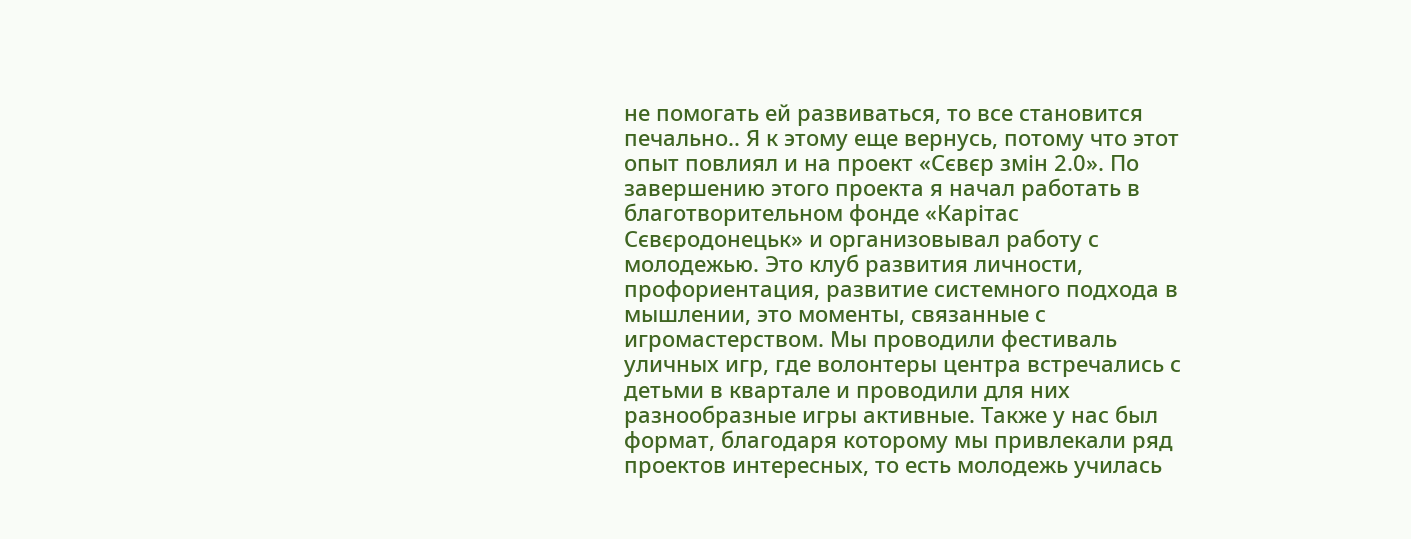не помогать ей развиваться, то все становится печально.. Я к этому еще вернусь, потому что этот опыт повлиял и на проект «Сєвєр змін 2.0». По завершению этого проекта я начал работать в благотворительном фонде «Карітас Сєвєродонецьк» и организовывал работу с молодежью. Это клуб развития личности, профориентация, развитие системного подхода в мышлении, это моменты, связанные с игромастерством. Мы проводили фестиваль уличных игр, где волонтеры центра встречались с детьми в квартале и проводили для них разнообразные игры активные. Также у нас был формат, благодаря которому мы привлекали ряд проектов интересных, то есть молодежь училась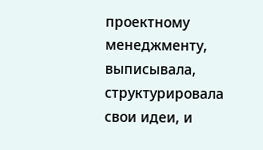проектному менеджменту, выписывала, структурировала свои идеи, и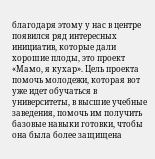благодаря этому у нас в центре появился ряд интересных инициатив, которые дали хорошие плоды, это проект «Мамо, я кухар». Цель проекта помочь молодежи, которая вот уже идет обучаться в университеты, в высшие учебные заведения, помочь им получить базовые навыки готовки, чтобы она была более защищена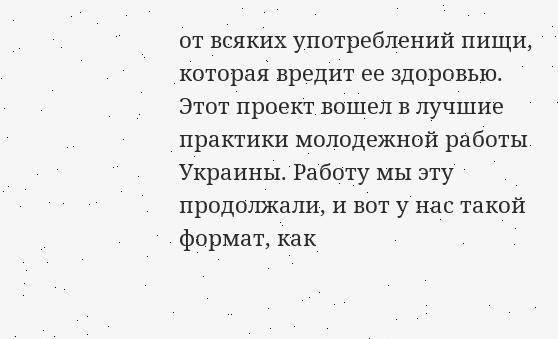от всяких употреблений пищи, которая вредит ее здоровью. Этот проект вошел в лучшие практики молодежной работы Украины. Работу мы эту продолжали, и вот у нас такой формат, как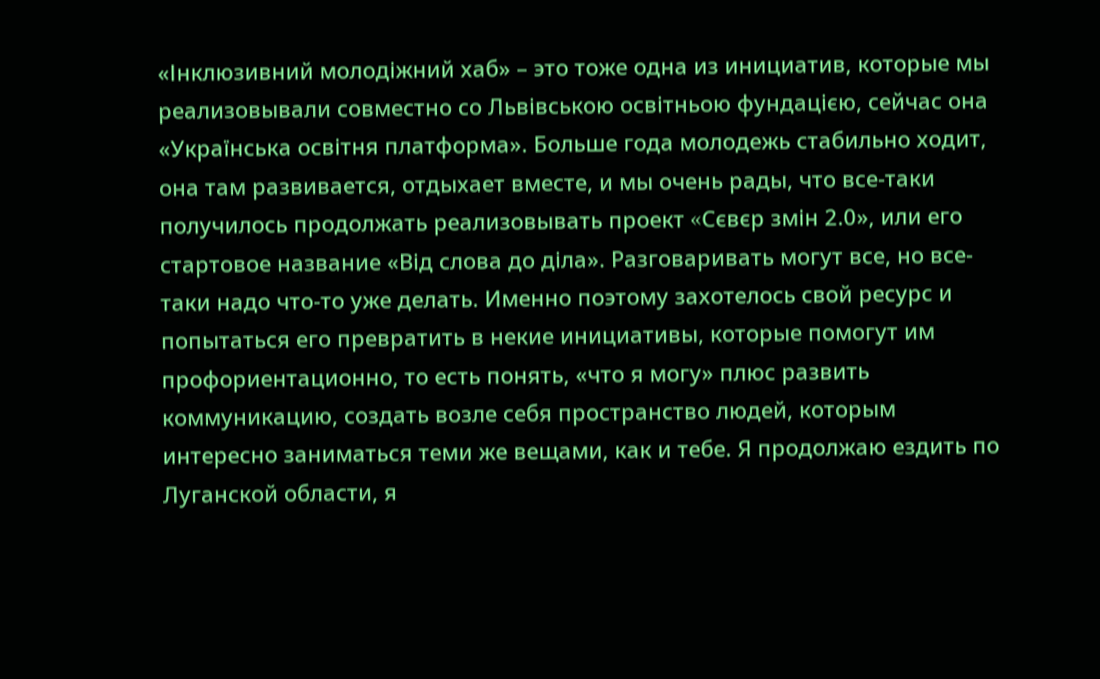«Інклюзивний молодіжний хаб» – это тоже одна из инициатив, которые мы реализовывали совместно со Львівською освітньою фундацією, сейчас она «Українська освітня платформа». Больше года молодежь стабильно ходит, она там развивается, отдыхает вместе, и мы очень рады, что все-таки получилось продолжать реализовывать проект «Cєвєр змін 2.0», или его стартовое название «Від слова до діла». Разговаривать могут все, но все-таки надо что-то уже делать. Именно поэтому захотелось свой ресурс и попытаться его превратить в некие инициативы, которые помогут им профориентационно, то есть понять, «что я могу» плюс развить коммуникацию, создать возле себя пространство людей, которым интересно заниматься теми же вещами, как и тебе. Я продолжаю ездить по Луганской области, я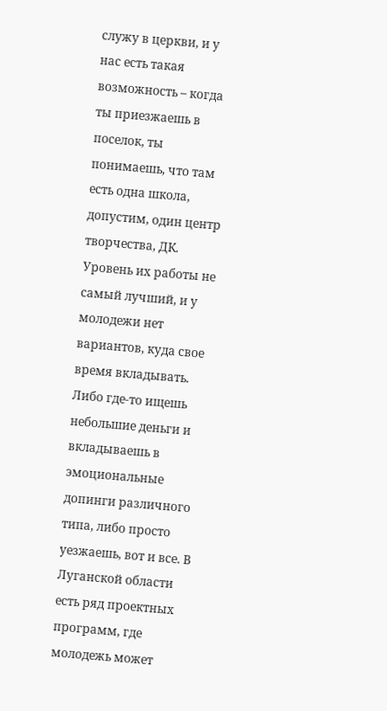служу в церкви, и у нас есть такая возможность – когда ты приезжаешь в поселок, ты понимаешь, что там есть одна школа, допустим, один центр творчества, ДК. Уровень их работы не самый лучший, и у молодежи нет вариантов, куда свое время вкладывать. Либо где-то ищешь небольшие деньги и вкладываешь в эмоциональные допинги различного типа, либо просто уезжаешь, вот и все. В Луганской области есть ряд проектных программ, где молодежь может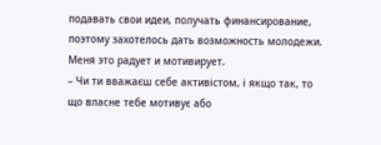подавать свои идеи, получать финансирование, поэтому захотелось дать возможность молодежи. Меня это радует и мотивирует.
– Чи ти вважаєш себе активістом, і якщо так, то що власне тебе мотивує або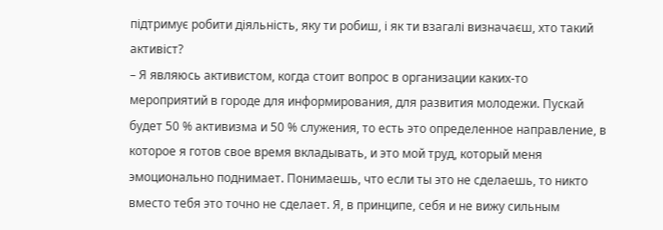підтримує робити діяльність, яку ти робиш, і як ти взагалі визначаєш, хто такий активіст?
– Я являюсь активистом, когда стоит вопрос в организации каких-то мероприятий в городе для информирования, для развития молодежи. Пускай будет 50 % активизма и 50 % служения, то есть это определенное направление, в которое я готов свое время вкладывать, и это мой труд, который меня эмоционально поднимает. Понимаешь, что если ты это не сделаешь, то никто вместо тебя это точно не сделает. Я, в принципе, себя и не вижу сильным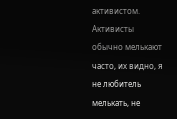активистом. Активисты обычно мелькают часто, их видно, я не любитель мелькать, не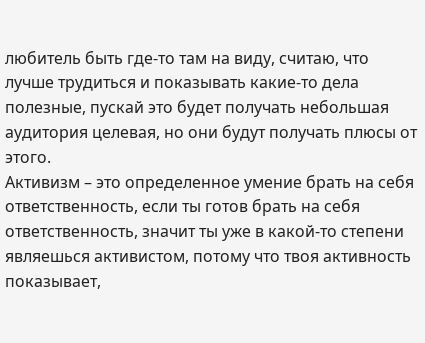любитель быть где-то там на виду, считаю, что лучше трудиться и показывать какие-то дела полезные, пускай это будет получать небольшая аудитория целевая, но они будут получать плюсы от этого.
Активизм – это определенное умение брать на себя ответственность, если ты готов брать на себя ответственность, значит ты уже в какой-то степени являешься активистом, потому что твоя активность показывает,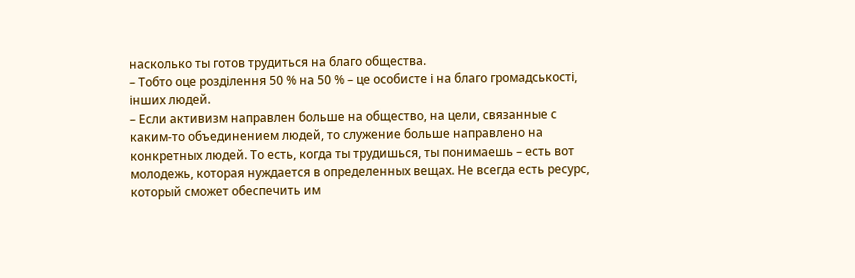насколько ты готов трудиться на благо общества.
– Тобто оце розділення 50 % на 50 % – це особисте і на благо громадськості, інших людей.
– Если активизм направлен больше на общество, на цели, связанные с каким-то объединением людей, то служение больше направлено на конкретных людей. То есть, когда ты трудишься, ты понимаешь – есть вот молодежь, которая нуждается в определенных вещах. Не всегда есть ресурс, который сможет обеспечить им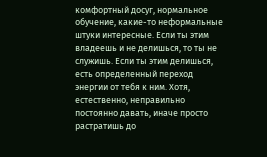комфортный досуг, нормальное обучение, какие-то неформальные штуки интересные. Если ты этим владеешь и не делишься, то ты не служишь. Если ты этим делишься, есть определенный переход энергии от тебя к ним. Хотя, естественно, неправильно постоянно давать, иначе просто растратишь до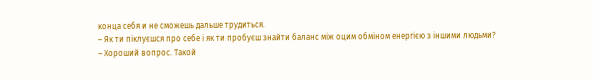конца себя и не сможешь дальше трудиться.
– Як ти піклуєшся про себе і як ти пробуєш знайти баланс між оцим обміном енергією з іншими людьми?
– Хороший вопрос. Такой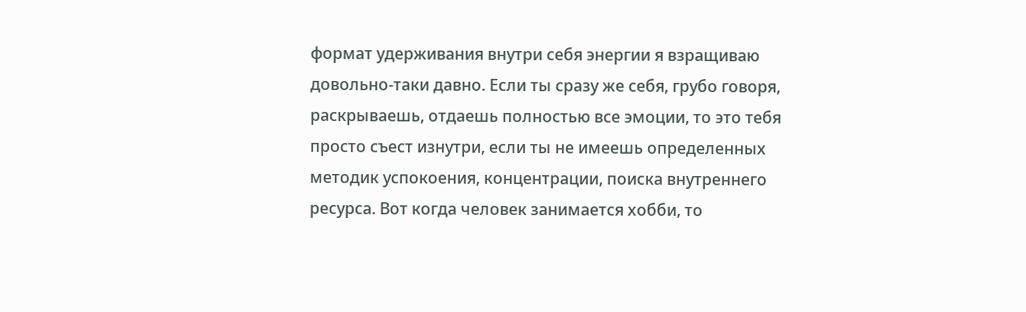формат удерживания внутри себя энергии я взращиваю довольно-таки давно. Если ты сразу же себя, грубо говоря, раскрываешь, отдаешь полностью все эмоции, то это тебя просто съест изнутри, если ты не имеешь определенных методик успокоения, концентрации, поиска внутреннего ресурса. Вот когда человек занимается хобби, то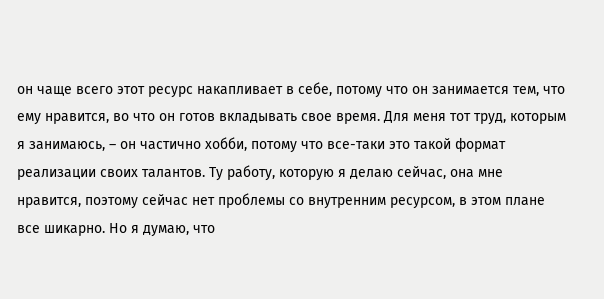он чаще всего этот ресурс накапливает в себе, потому что он занимается тем, что ему нравится, во что он готов вкладывать свое время. Для меня тот труд, которым я занимаюсь, – он частично хобби, потому что все-таки это такой формат реализации своих талантов. Ту работу, которую я делаю сейчас, она мне нравится, поэтому сейчас нет проблемы со внутренним ресурсом, в этом плане все шикарно. Но я думаю, что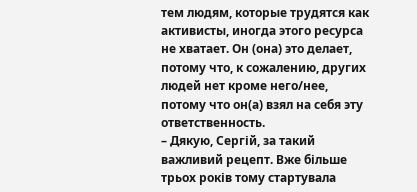тем людям, которые трудятся как активисты, иногда этого ресурса не хватает. Он (она) это делает, потому что, к сожалению, других людей нет кроме него/нее, потому что он(а) взял на себя эту ответственность.
– Дякую, Сергій, за такий важливий рецепт. Вже більше трьох років тому стартувала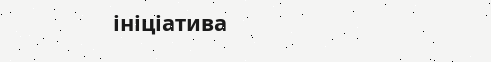ініціатива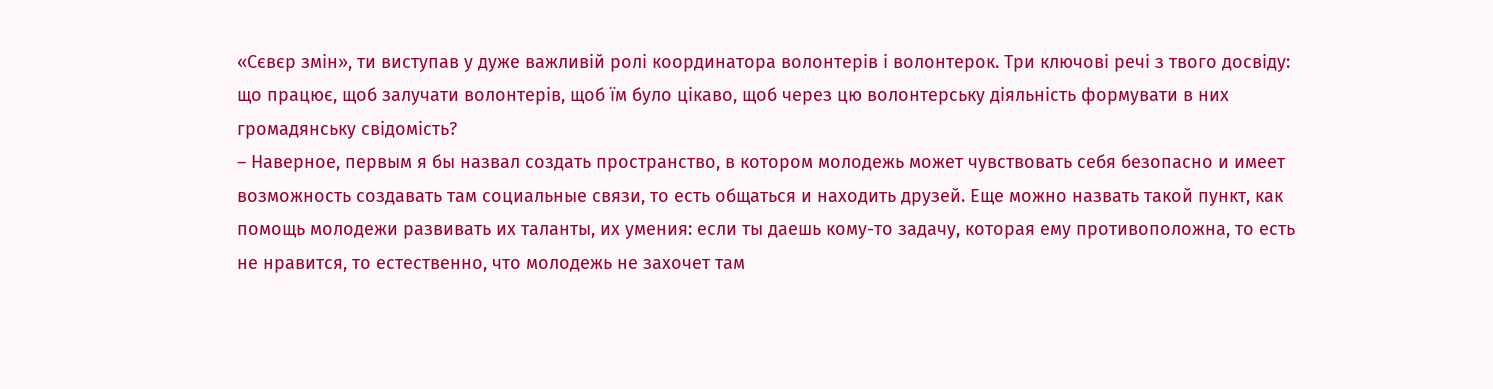«Сєвєр змін», ти виступав у дуже важливій ролі координатора волонтерів і волонтерок. Три ключові речі з твого досвіду: що працює, щоб залучати волонтерів, щоб їм було цікаво, щоб через цю волонтерську діяльність формувати в них громадянську свідомість?
– Наверное, первым я бы назвал создать пространство, в котором молодежь может чувствовать себя безопасно и имеет возможность создавать там социальные связи, то есть общаться и находить друзей. Еще можно назвать такой пункт, как помощь молодежи развивать их таланты, их умения: если ты даешь кому-то задачу, которая ему противоположна, то есть не нравится, то естественно, что молодежь не захочет там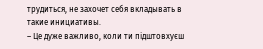трудиться, не захочет себя вкладывать в такие инициативы.
– Це дуже важливо, коли ти підштовхуєш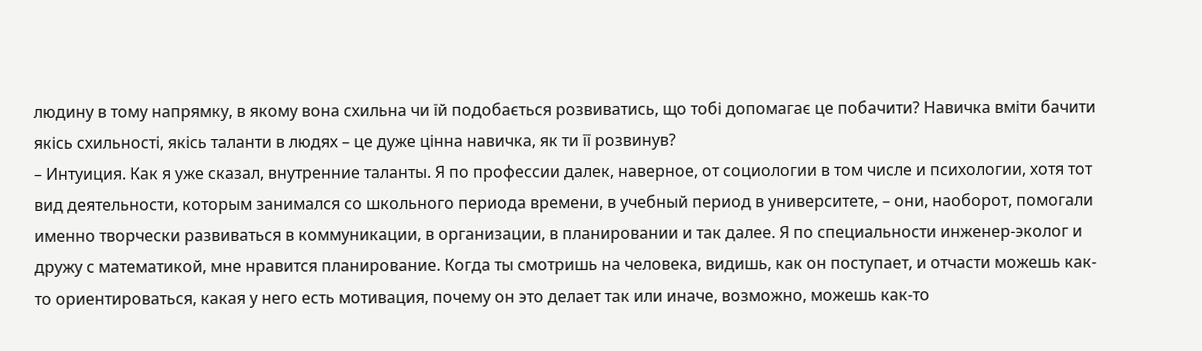людину в тому напрямку, в якому вона схильна чи їй подобається розвиватись, що тобі допомагає це побачити? Навичка вміти бачити якісь схильності, якісь таланти в людях – це дуже цінна навичка, як ти її розвинув?
– Интуиция. Как я уже сказал, внутренние таланты. Я по профессии далек, наверное, от социологии в том числе и психологии, хотя тот вид деятельности, которым занимался со школьного периода времени, в учебный период в университете, – они, наоборот, помогали именно творчески развиваться в коммуникации, в организации, в планировании и так далее. Я по специальности инженер-эколог и дружу с математикой, мне нравится планирование. Когда ты смотришь на человека, видишь, как он поступает, и отчасти можешь как-то ориентироваться, какая у него есть мотивация, почему он это делает так или иначе, возможно, можешь как-то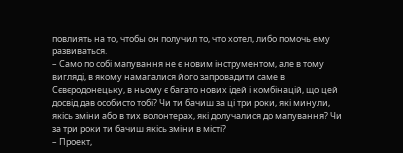повлиять на то, чтобы он получил то, что хотел, либо помочь ему развиваться.
– Само по собі мапування не є новим інструментом, але в тому вигляді, в якому намагалися його запровадити саме в Сєвєродонецьку, в ньому є багато нових ідей і комбінацій, що цей досвід дав особисто тобі? Чи ти бачиш за ці три роки, які минули, якісь зміни або в тих волонтерах, які долучалися до мапування? Чи за три роки ти бачиш якісь зміни в місті?
– Проект,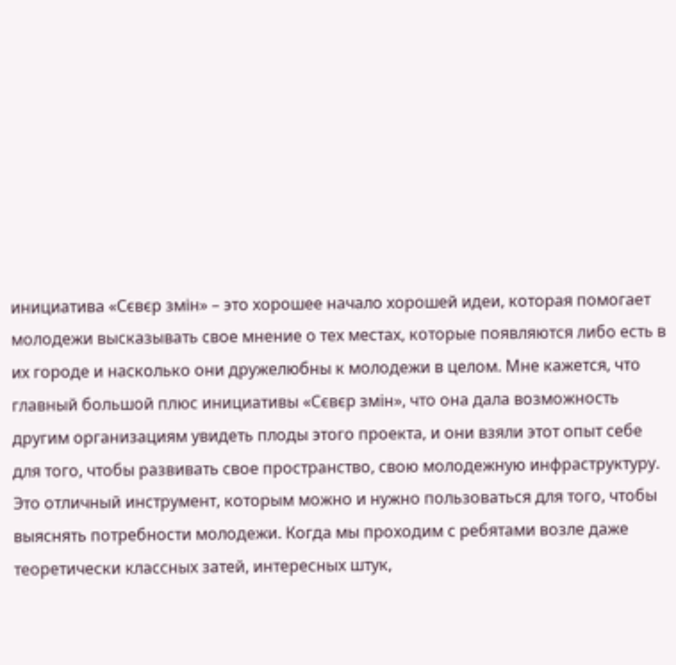инициатива «Сєвєр змін» – это хорошее начало хорошей идеи, которая помогает молодежи высказывать свое мнение о тех местах, которые появляются либо есть в их городе и насколько они дружелюбны к молодежи в целом. Мне кажется, что главный большой плюс инициативы «Сєвєр змін», что она дала возможность другим организациям увидеть плоды этого проекта, и они взяли этот опыт себе для того, чтобы развивать свое пространство, свою молодежную инфраструктуру. Это отличный инструмент, которым можно и нужно пользоваться для того, чтобы выяснять потребности молодежи. Когда мы проходим с ребятами возле даже теоретически классных затей, интересных штук,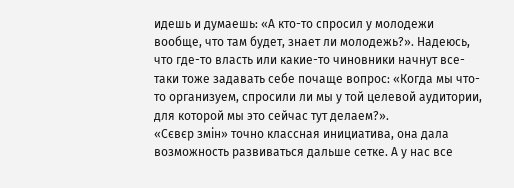идешь и думаешь: «А кто-то спросил у молодежи вообще, что там будет, знает ли молодежь?». Надеюсь, что где-то власть или какие-то чиновники начнут все-таки тоже задавать себе почаще вопрос: «Когда мы что-то организуем, спросили ли мы у той целевой аудитории, для которой мы это сейчас тут делаем?».
«Сєвєр змін» точно классная инициатива, она дала возможность развиваться дальше сетке. А у нас все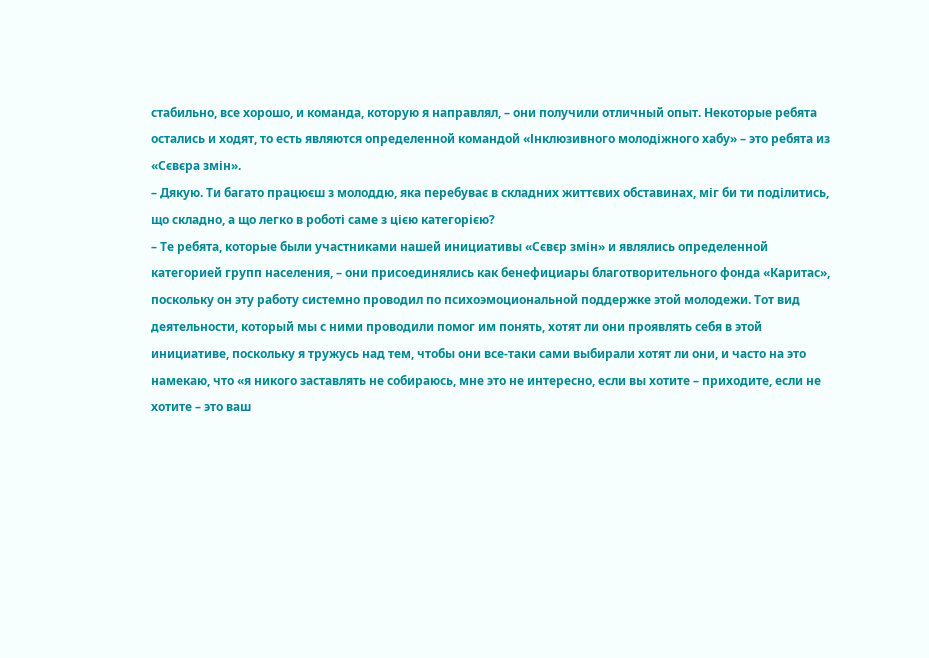стабильно, все хорошо, и команда, которую я направлял, – они получили отличный опыт. Некоторые ребята остались и ходят, то есть являются определенной командой «Інклюзивного молодіжного хабу» – это ребята из «Сєвєра змін».
– Дякую. Ти багато працюєш з молоддю, яка перебуває в складних життєвих обставинах, міг би ти поділитись, що складно, а що легко в роботі саме з цією категорією?
– Те ребята, которые были участниками нашей инициативы «Сєвєр змін» и являлись определенной категорией групп населения, – они присоединялись как бенефициары благотворительного фонда «Каритас», поскольку он эту работу системно проводил по психоэмоциональной поддержке этой молодежи. Тот вид деятельности, который мы с ними проводили помог им понять, хотят ли они проявлять себя в этой инициативе, поскольку я тружусь над тем, чтобы они все-таки сами выбирали хотят ли они, и часто на это намекаю, что «я никого заставлять не собираюсь, мне это не интересно, если вы хотите – приходите, если не хотите – это ваш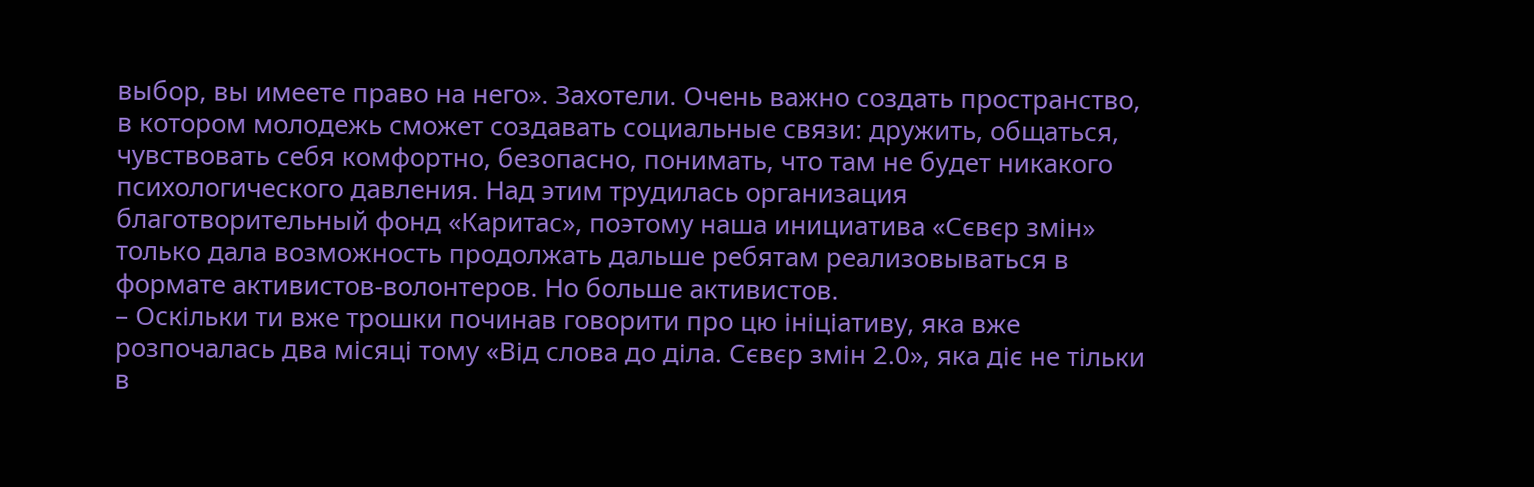выбор, вы имеете право на него». Захотели. Очень важно создать пространство, в котором молодежь сможет создавать социальные связи: дружить, общаться, чувствовать себя комфортно, безопасно, понимать, что там не будет никакого психологического давления. Над этим трудилась организация благотворительный фонд «Каритас», поэтому наша инициатива «Сєвєр змін» только дала возможность продолжать дальше ребятам реализовываться в формате активистов-волонтеров. Но больше активистов.
– Оскільки ти вже трошки починав говорити про цю ініціативу, яка вже розпочалась два місяці тому «Від слова до діла. Сєвєр змін 2.0», яка діє не тільки в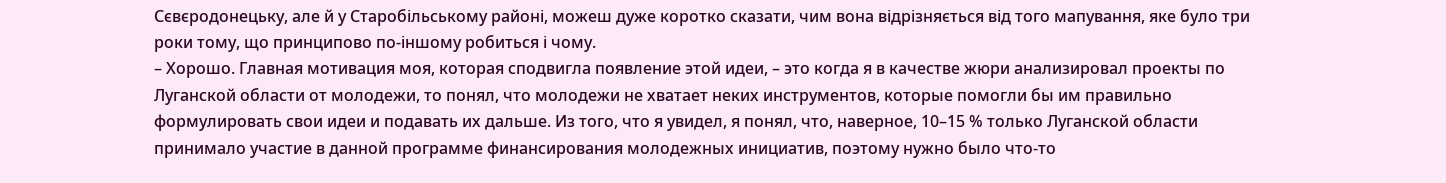Сєвєродонецьку, але й у Старобільському районі, можеш дуже коротко сказати, чим вона відрізняється від того мапування, яке було три роки тому, що принципово по-іншому робиться і чому.
– Хорошо. Главная мотивация моя, которая сподвигла появление этой идеи, – это когда я в качестве жюри анализировал проекты по Луганской области от молодежи, то понял, что молодежи не хватает неких инструментов, которые помогли бы им правильно формулировать свои идеи и подавать их дальше. Из того, что я увидел, я понял, что, наверное, 10–15 % только Луганской области принимало участие в данной программе финансирования молодежных инициатив, поэтому нужно было что-то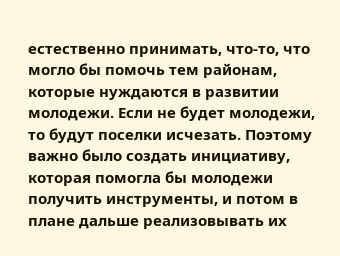естественно принимать, что-то, что могло бы помочь тем районам, которые нуждаются в развитии молодежи. Если не будет молодежи, то будут поселки исчезать. Поэтому важно было создать инициативу, которая помогла бы молодежи получить инструменты, и потом в плане дальше реализовывать их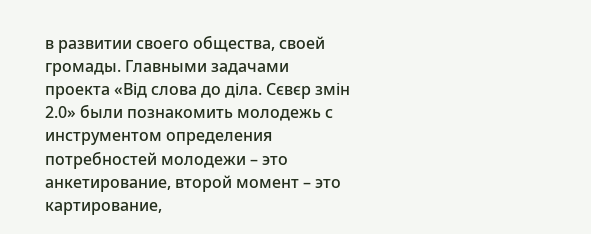в развитии своего общества, своей громады. Главными задачами проекта «Від слова до діла. Сєвєр змін 2.0» были познакомить молодежь с инструментом определения потребностей молодежи – это анкетирование, второй момент – это картирование,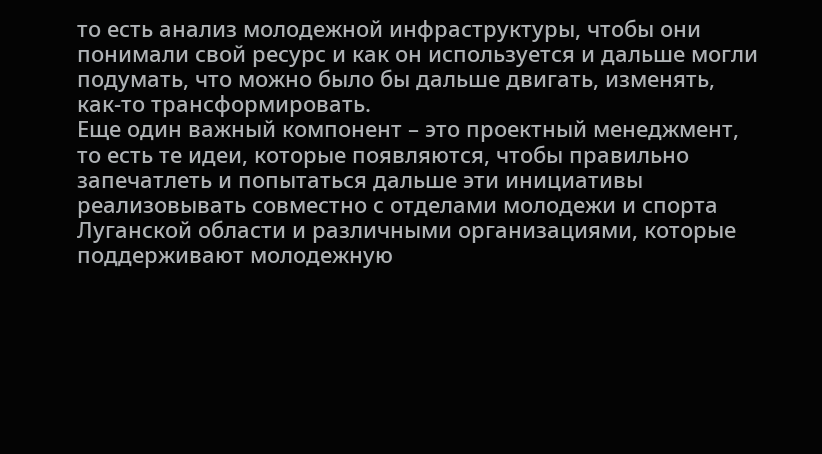то есть анализ молодежной инфраструктуры, чтобы они понимали свой ресурс и как он используется и дальше могли подумать, что можно было бы дальше двигать, изменять, как-то трансформировать.
Еще один важный компонент – это проектный менеджмент, то есть те идеи, которые появляются, чтобы правильно запечатлеть и попытаться дальше эти инициативы реализовывать совместно с отделами молодежи и спорта Луганской области и различными организациями, которые поддерживают молодежную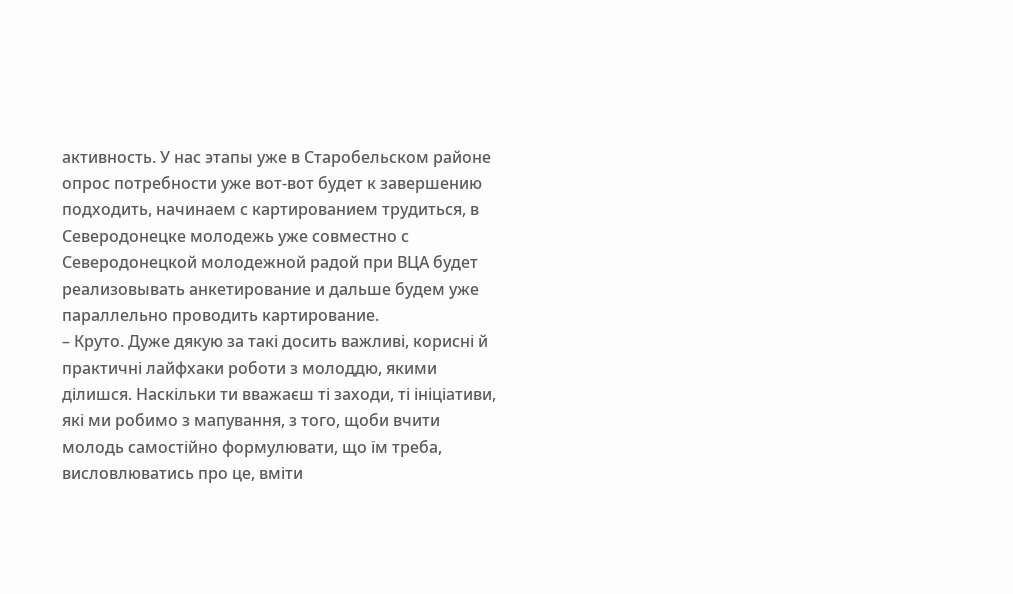активность. У нас этапы уже в Старобельском районе опрос потребности уже вот-вот будет к завершению подходить, начинаем с картированием трудиться, в Северодонецке молодежь уже совместно с Северодонецкой молодежной радой при ВЦА будет реализовывать анкетирование и дальше будем уже параллельно проводить картирование.
– Круто. Дуже дякую за такі досить важливі, корисні й практичні лайфхаки роботи з молоддю, якими ділишся. Наскільки ти вважаєш ті заходи, ті ініціативи, які ми робимо з мапування, з того, щоби вчити молодь самостійно формулювати, що їм треба, висловлюватись про це, вміти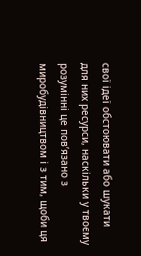свої ідеї обстоювати або шукати для них ресурси, наскільки у твоєму розумінні це пов’язано з миробудівництвом і з тим, щоби ця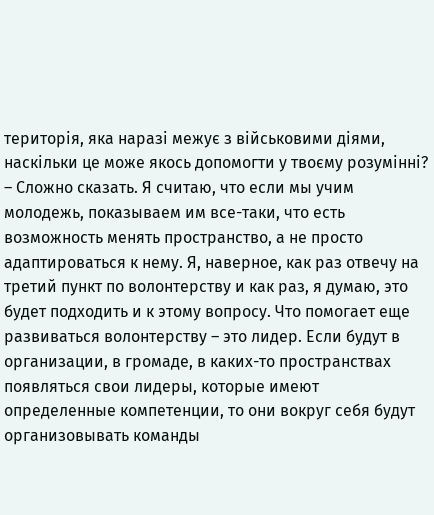територія, яка наразі межує з військовими діями, наскільки це може якось допомогти у твоєму розумінні?
– Сложно сказать. Я считаю, что если мы учим молодежь, показываем им все-таки, что есть возможность менять пространство, а не просто адаптироваться к нему. Я, наверное, как раз отвечу на третий пункт по волонтерству и как раз, я думаю, это будет подходить и к этому вопросу. Что помогает еще развиваться волонтерству – это лидер. Если будут в организации, в громаде, в каких-то пространствах появляться свои лидеры, которые имеют определенные компетенции, то они вокруг себя будут организовывать команды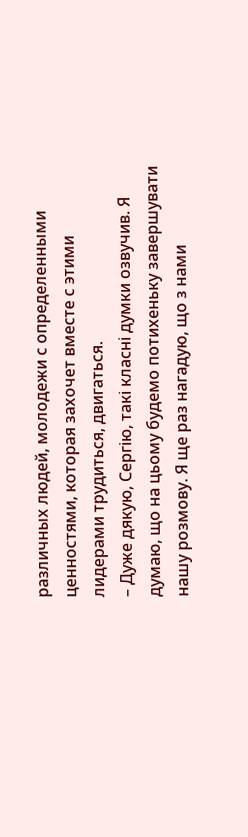различных людей, молодежи с определенными ценностями, которая захочет вместе с этими лидерами трудиться, двигаться.
– Дуже дякую, Сергію, такі класні думки озвучив. Я думаю, що на цьому будемо потихеньку завершувати нашу розмову. Я ще раз нагадую, що з нами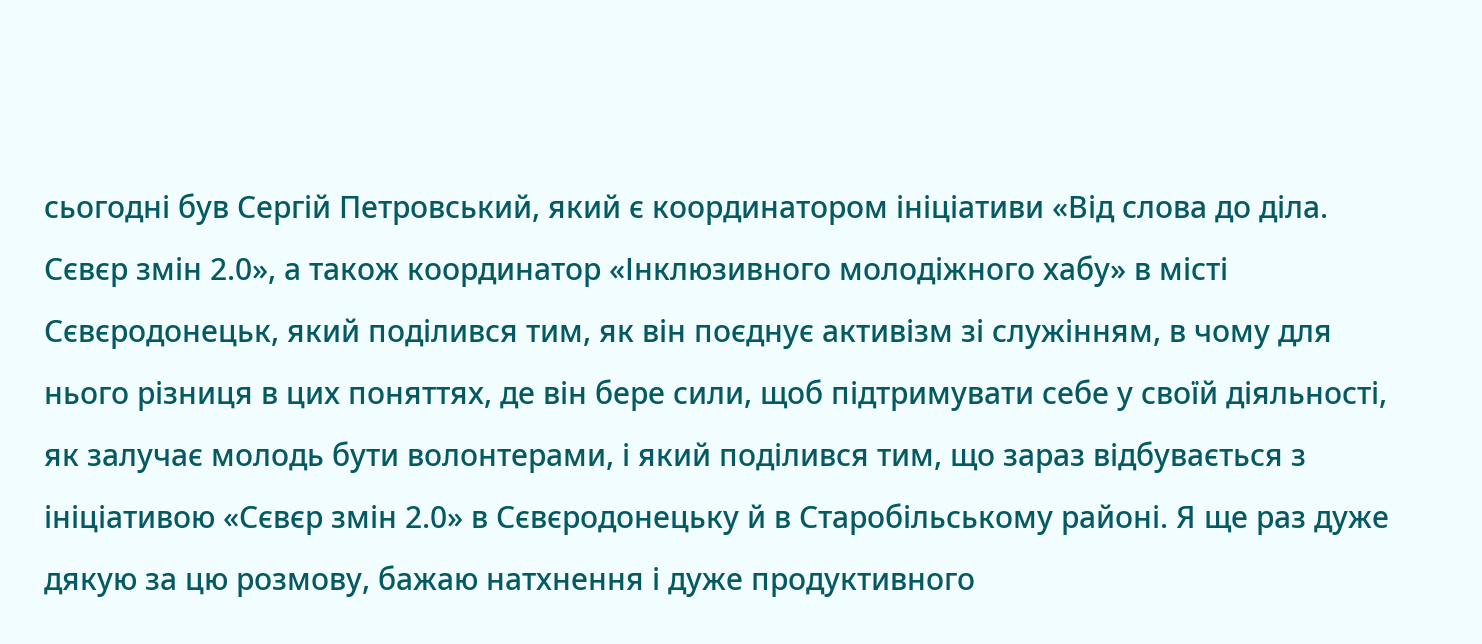сьогодні був Сергій Петровський, який є координатором ініціативи «Від слова до діла. Сєвєр змін 2.0», а також координатор «Інклюзивного молодіжного хабу» в місті Сєвєродонецьк, який поділився тим, як він поєднує активізм зі служінням, в чому для нього різниця в цих поняттях, де він бере сили, щоб підтримувати себе у своїй діяльності, як залучає молодь бути волонтерами, і який поділився тим, що зараз відбувається з ініціативою «Сєвєр змін 2.0» в Сєвєродонецьку й в Старобільському районі. Я ще раз дуже дякую за цю розмову, бажаю натхнення і дуже продуктивного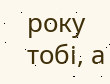року тобі, а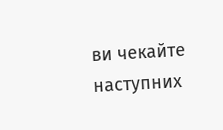ви чекайте наступних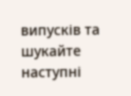випусків та шукайте наступні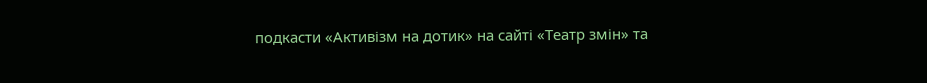подкасти «Активізм на дотик» на сайті «Театр змін» та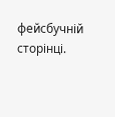фейсбучній сторінці.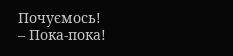Почуємось!
– Пока-пока!